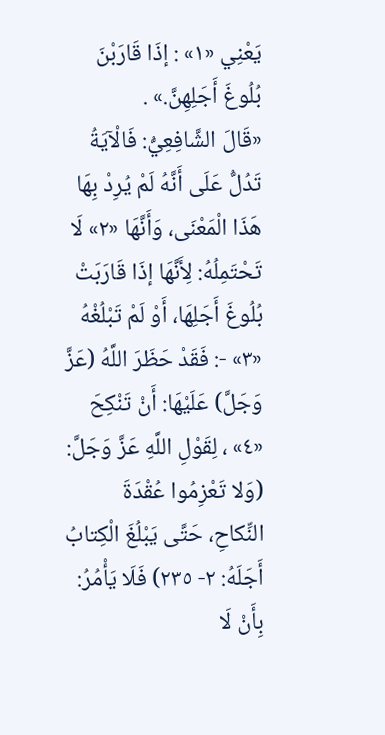يَعْنِي «١» : إذَا قَارَبْنَ بُلُوغَ أَجَلِهِنَّ.» .
«قَالَ الشَّافِعِيُّ: فَالْآيَةُ تَدُلُّ عَلَى أَنَّهُ لَمْ يُرِدْ بِهَا هَذَا الْمَعْنَى، وَأَنَّهَا «٢» لَا تَحْتَمِلُهُ: لِأَنَّهَا إذَا قَارَبَتْ بُلُوغَ أَجَلِهَا، أَوْ لَمْ تَبْلُغْهُ «٣» -: فَقَدْ حَظَرَ اللَّهُ (عَزَّ وَجَلَّ) عَلَيْهَا: أَنْ تَنْكِحَ «٤» ، لِقَوْلِ اللَّهِ عَزَّ وَجَلَّ: (وَلا تَعْزِمُوا عُقْدَةَ النِّكاحِ، حَتَّى يَبْلُغَ الْكِتابُ أَجَلَهُ: ٢- ٢٣٥) فَلَا يَأْمُرُ: بِأَنْ لَا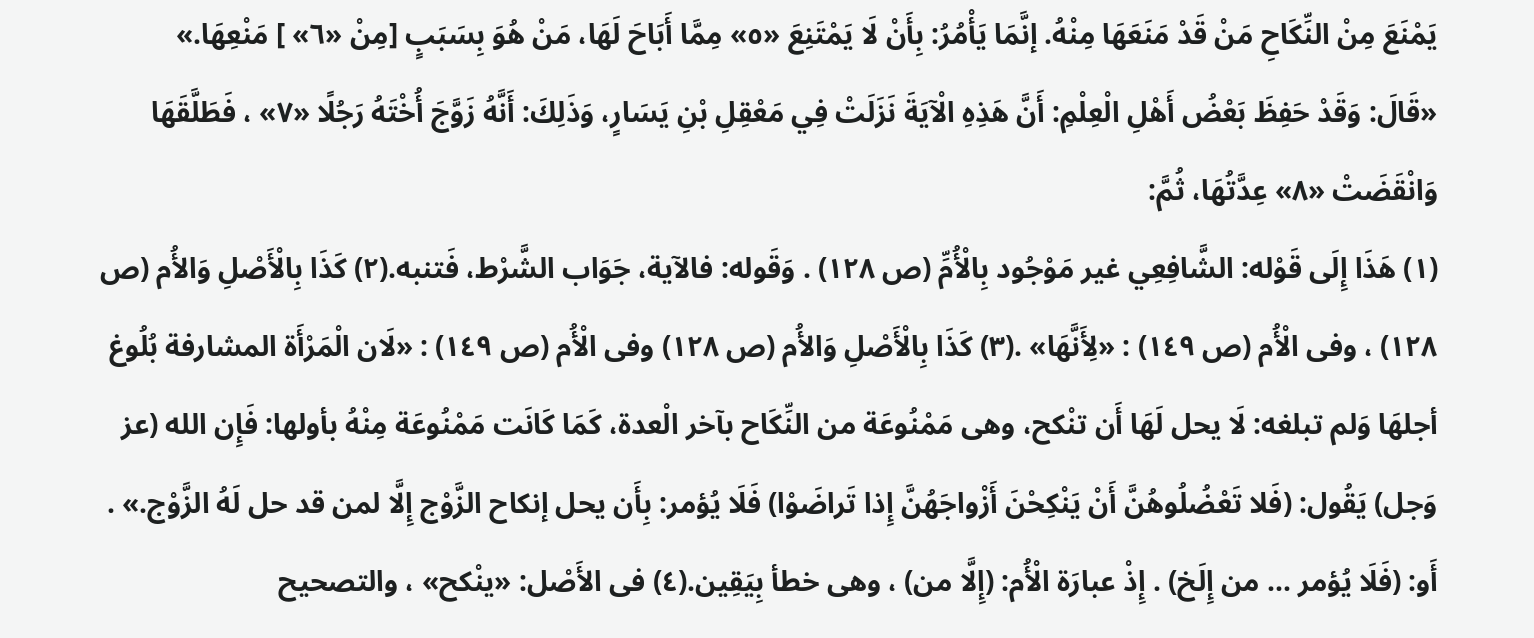يَمْنَعَ مِنْ النِّكَاحِ مَنْ قَدْ مَنَعَهَا مِنْهُ. إنَّمَا يَأْمُرُ: بِأَنْ لَا يَمْتَنِعَ «٥» مِمَّا أَبَاحَ لَهَا، مَنْ هُوَ بِسَبَبٍ [مِنْ «٦» ] مَنْعِهَا.»
«قَالَ: وَقَدْ حَفِظَ بَعْضُ أَهْلِ الْعِلْمِ: أَنَّ هَذِهِ الْآيَةَ نَزَلَتْ فِي مَعْقِلِ بْنِ يَسَارٍ، وَذَلِكَ: أَنَّهُ زَوَّجَ أُخْتَهُ رَجُلًا «٧» ، فَطَلَّقَهَا وَانْقَضَتْ «٨» عِدَّتُهَا، ثُمَّ:
(١) هَذَا إِلَى قَوْله: الشَّافِعِي غير مَوْجُود بِالْأُمِّ (ص ١٢٨) . وَقَوله: فالآية، جَوَاب الشَّرْط، فَتنبه.(٢) كَذَا بِالْأَصْلِ وَالأُم (ص ١٢٨) ، وفى الْأُم (ص ١٤٩) : «لِأَنَّهَا» .(٣) كَذَا بِالْأَصْلِ وَالأُم (ص ١٢٨) وفى الْأُم (ص ١٤٩) : «لَان الْمَرْأَة المشارفة بُلُوغ أجلهَا وَلم تبلغه: لَا يحل لَهَا أَن تنْكح، وهى مَمْنُوعَة من النِّكَاح بآخر الْعدة، كَمَا كَانَت مَمْنُوعَة مِنْهُ بأولها: فَإِن الله (عز وَجل) يَقُول: (فَلا تَعْضُلُوهُنَّ أَنْ يَنْكِحْنَ أَزْواجَهُنَّ إِذا تَراضَوْا) فَلَا يُؤمر: بِأَن يحل إنكاح الزَّوْج إِلَّا لمن قد حل لَهُ الزَّوْج.» . أَو: (فَلَا يُؤمر ... من إِلَخ) . إِذْ عبارَة الْأُم: (إِلَّا من) ، وهى خطأ بِيَقِين.(٤) فى الأَصْل: «ينْكح» ، والتصحيح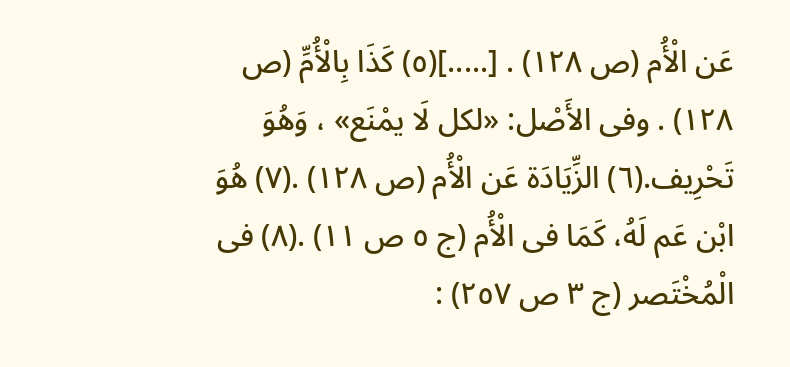عَن الْأُم (ص ١٢٨) . [.....](٥) كَذَا بِالْأُمِّ (ص ١٢٨) . وفى الأَصْل: «لكل لَا يمْنَع» ، وَهُوَ تَحْرِيف.(٦) الزِّيَادَة عَن الْأُم (ص ١٢٨) .(٧) هُوَ ابْن عَم لَهُ، كَمَا فى الْأُم (ج ٥ ص ١١) .(٨) فى الْمُخْتَصر (ج ٣ ص ٢٥٧) :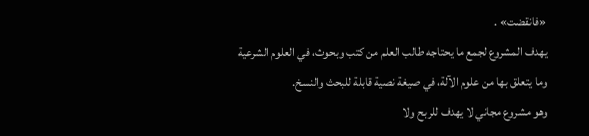«فانقضت» .
يهدف المشروع لجمع ما يحتاجه طالب العلم من كتب وبحوث، في العلوم الشرعية وما يتعلق بها من علوم الآلة، في صيغة نصية قابلة للبحث والنسخ.
وهو مشروع مجاني لا يهدف للربح ولا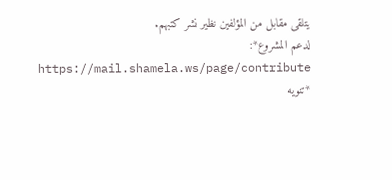يتلقى مقابل من المؤلفين نظير نشر كتبهم.
لدعم المشروع*: https://mail.shamela.ws/page/contribute
*تنويه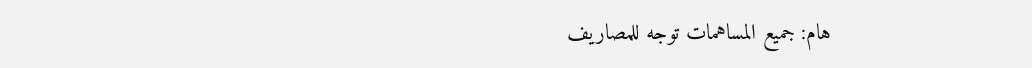هام: جميع المساهمات توجه للمصاريف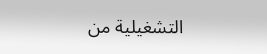التشغيلية من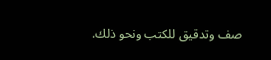صف وتدقيق للكتب ونحو ذلك.